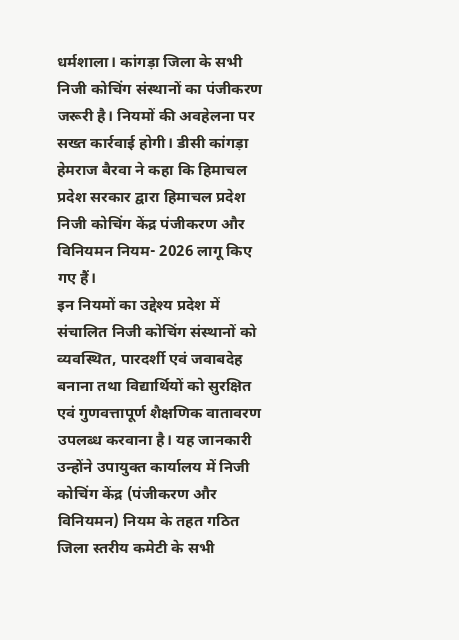धर्मशाला। कांगड़ा जिला के सभी निजी कोचिंग संस्थानों का पंजीकरण जरूरी है। नियमों की अवहेलना पर सख्त कार्रवाई होगी। डीसी कांगड़ा हेमराज बैरवा ने कहा कि हिमाचल प्रदेश सरकार द्वारा हिमाचल प्रदेश निजी कोचिंग केंद्र पंजीकरण और विनियमन नियम- 2026 लागू किए गए हैं।
इन नियमों का उद्देश्य प्रदेश में संचालित निजी कोचिंग संस्थानों को व्यवस्थित, पारदर्शी एवं जवाबदेह बनाना तथा विद्यार्थियों को सुरक्षित एवं गुणवत्तापूर्ण शैक्षणिक वातावरण उपलब्ध करवाना है। यह जानकारी उन्होंने उपायुक्त कार्यालय में निजी कोचिंग केंद्र (पंजीकरण और विनियमन) नियम के तहत गठित जिला स्तरीय कमेटी के सभी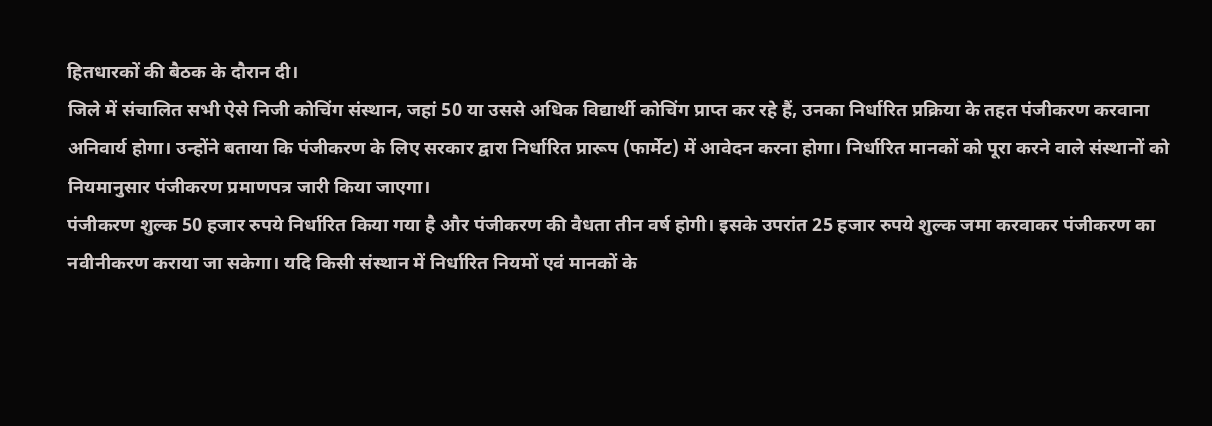हितधारकों की बैठक के दौरान दी।
जिले में संचालित सभी ऐसे निजी कोचिंग संस्थान, जहां 50 या उससे अधिक विद्यार्थी कोचिंग प्राप्त कर रहे हैं, उनका निर्धारित प्रक्रिया के तहत पंजीकरण करवाना अनिवार्य होगा। उन्होंने बताया कि पंजीकरण के लिए सरकार द्वारा निर्धारित प्रारूप (फार्मेट) में आवेदन करना होगा। निर्धारित मानकों को पूरा करने वाले संस्थानों को नियमानुसार पंजीकरण प्रमाणपत्र जारी किया जाएगा।
पंजीकरण शुल्क 50 हजार रुपये निर्धारित किया गया है और पंजीकरण की वैधता तीन वर्ष होगी। इसके उपरांत 25 हजार रुपये शुल्क जमा करवाकर पंजीकरण का नवीनीकरण कराया जा सकेगा। यदि किसी संस्थान में निर्धारित नियमों एवं मानकों के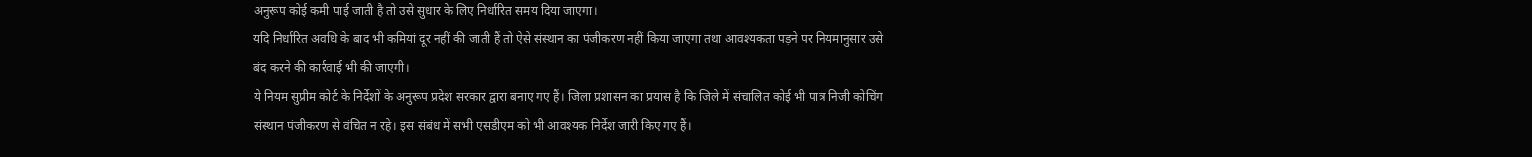अनुरूप कोई कमी पाई जाती है तो उसे सुधार के लिए निर्धारित समय दिया जाएगा।
यदि निर्धारित अवधि के बाद भी कमियां दूर नहीं की जाती हैं तो ऐसे संस्थान का पंजीकरण नहीं किया जाएगा तथा आवश्यकता पड़ने पर नियमानुसार उसे बंद करने की कार्रवाई भी की जाएगी।
ये नियम सुप्रीम कोर्ट के निर्देशों के अनुरूप प्रदेश सरकार द्वारा बनाए गए हैं। जिला प्रशासन का प्रयास है कि जिले में संचालित कोई भी पात्र निजी कोचिंग संस्थान पंजीकरण से वंचित न रहे। इस संबंध में सभी एसडीएम को भी आवश्यक निर्देश जारी किए गए हैं।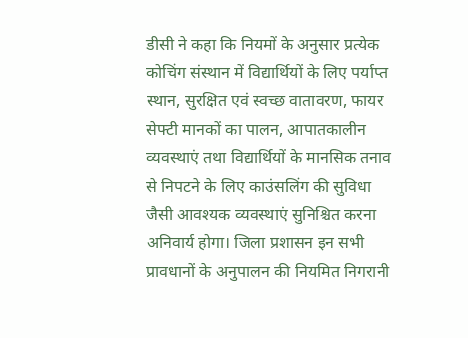डीसी ने कहा कि नियमों के अनुसार प्रत्येक कोचिंग संस्थान में विद्यार्थियों के लिए पर्याप्त स्थान, सुरक्षित एवं स्वच्छ वातावरण, फायर सेफ्टी मानकों का पालन, आपातकालीन व्यवस्थाएं तथा विद्यार्थियों के मानसिक तनाव से निपटने के लिए काउंसलिंग की सुविधा जैसी आवश्यक व्यवस्थाएं सुनिश्चित करना अनिवार्य होगा। जिला प्रशासन इन सभी प्रावधानों के अनुपालन की नियमित निगरानी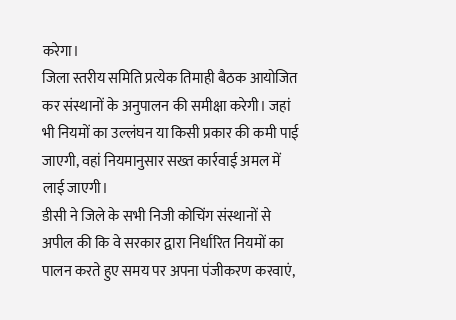करेगा।
जिला स्तरीय समिति प्रत्येक तिमाही बैठक आयोजित कर संस्थानों के अनुपालन की समीक्षा करेगी। जहां भी नियमों का उल्लंघन या किसी प्रकार की कमी पाई जाएगी, वहां नियमानुसार सख्त कार्रवाई अमल में लाई जाएगी।
डीसी ने जिले के सभी निजी कोचिंग संस्थानों से अपील की कि वे सरकार द्वारा निर्धारित नियमों का पालन करते हुए समय पर अपना पंजीकरण करवाएं,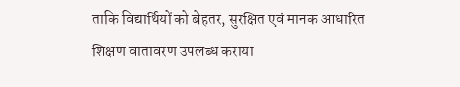ताकि विद्यार्थियों को बेहतर, सुरक्षित एवं मानक आधारित शिक्षण वातावरण उपलब्ध कराया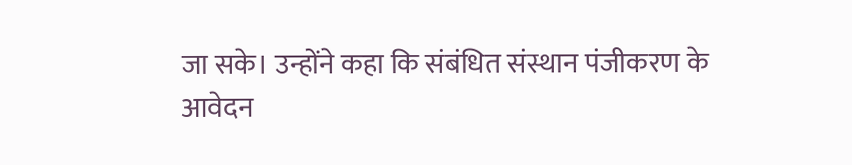जा सके। उन्होंने कहा कि संबंधित संस्थान पंजीकरण के आवेदन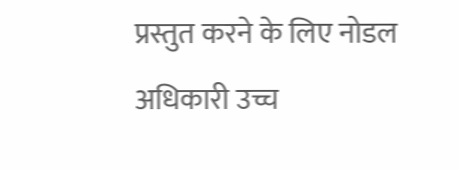प्रस्तुत करने के लिए नोडल अधिकारी उच्च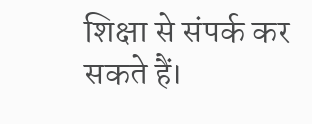शिक्षा से संपर्क कर सकते हैं।